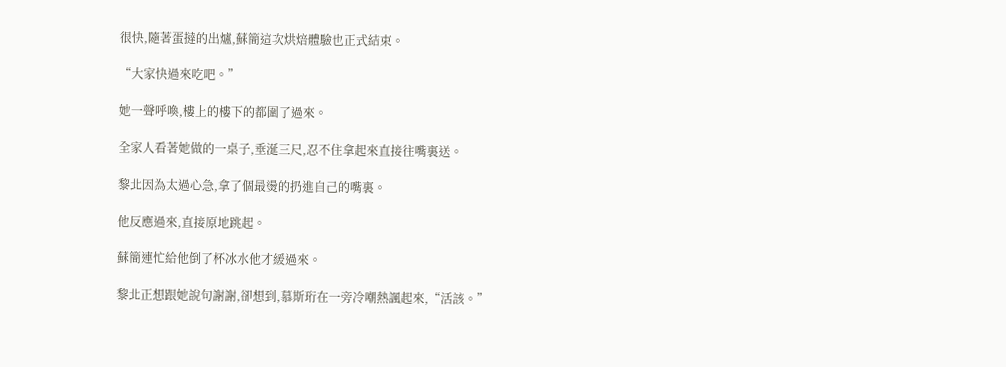很快,隨著蛋撻的出爐,蘇簡這次烘焙體驗也正式結束。

“大家快過來吃吧。”

她一聲呼喚,樓上的樓下的都圍了過來。

全家人看著她做的一桌子,垂涎三尺,忍不住拿起來直接往嘴裏送。

黎北因為太過心急,拿了個最燙的扔進自己的嘴裏。

他反應過來,直接原地跳起。

蘇簡連忙給他倒了杯冰水他才緩過來。

黎北正想跟她說句謝謝,卻想到,慕斯珩在一旁冷嘲熱諷起來,“活該。”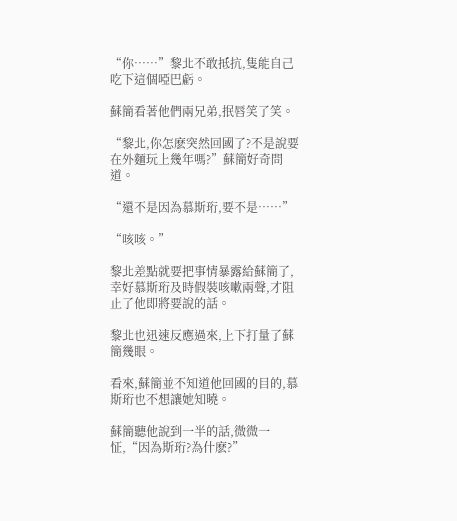“你……”黎北不敢抵抗,隻能自己吃下這個啞巴虧。

蘇簡看著他們兩兄弟,抿唇笑了笑。

“黎北,你怎麽突然回國了?不是說要在外麵玩上幾年嗎?”蘇簡好奇問道。

“還不是因為慕斯珩,要不是……”

“咳咳。”

黎北差點就要把事情暴露給蘇簡了,幸好慕斯珩及時假裝咳嗽兩聲,才阻止了他即將要說的話。

黎北也迅速反應過來,上下打量了蘇簡幾眼。

看來,蘇簡並不知道他回國的目的,慕斯珩也不想讓她知曉。

蘇簡聽他說到一半的話,微微一怔,“因為斯珩?為什麽?”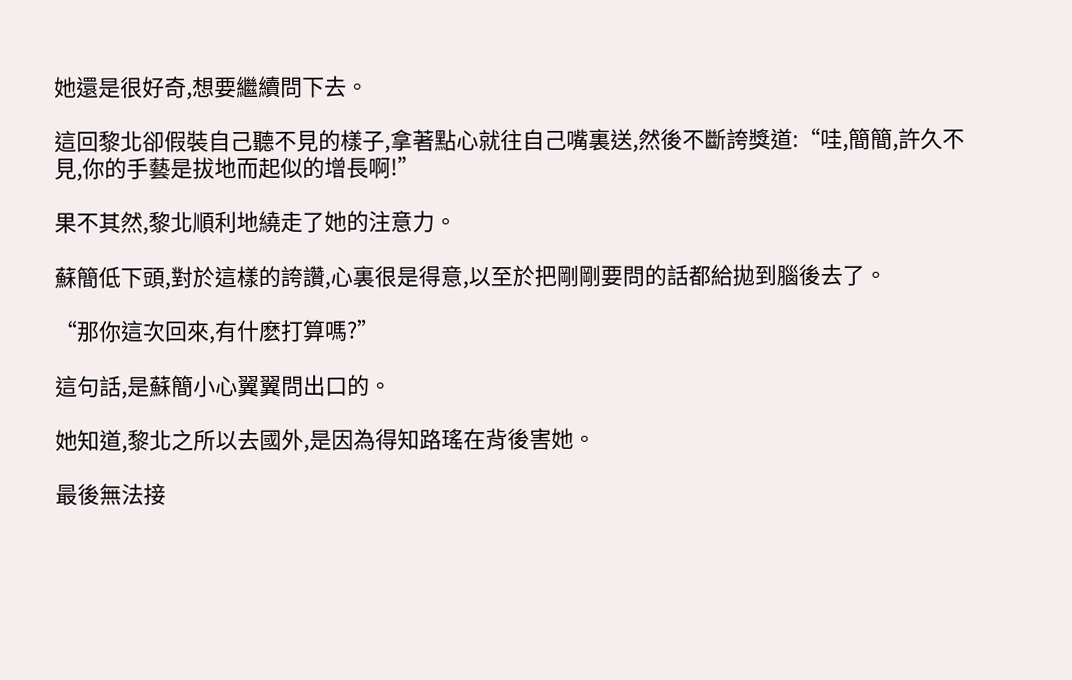她還是很好奇,想要繼續問下去。

這回黎北卻假裝自己聽不見的樣子,拿著點心就往自己嘴裏送,然後不斷誇獎道:“哇,簡簡,許久不見,你的手藝是拔地而起似的增長啊!”

果不其然,黎北順利地繞走了她的注意力。

蘇簡低下頭,對於這樣的誇讚,心裏很是得意,以至於把剛剛要問的話都給拋到腦後去了。

“那你這次回來,有什麽打算嗎?”

這句話,是蘇簡小心翼翼問出口的。

她知道,黎北之所以去國外,是因為得知路瑤在背後害她。

最後無法接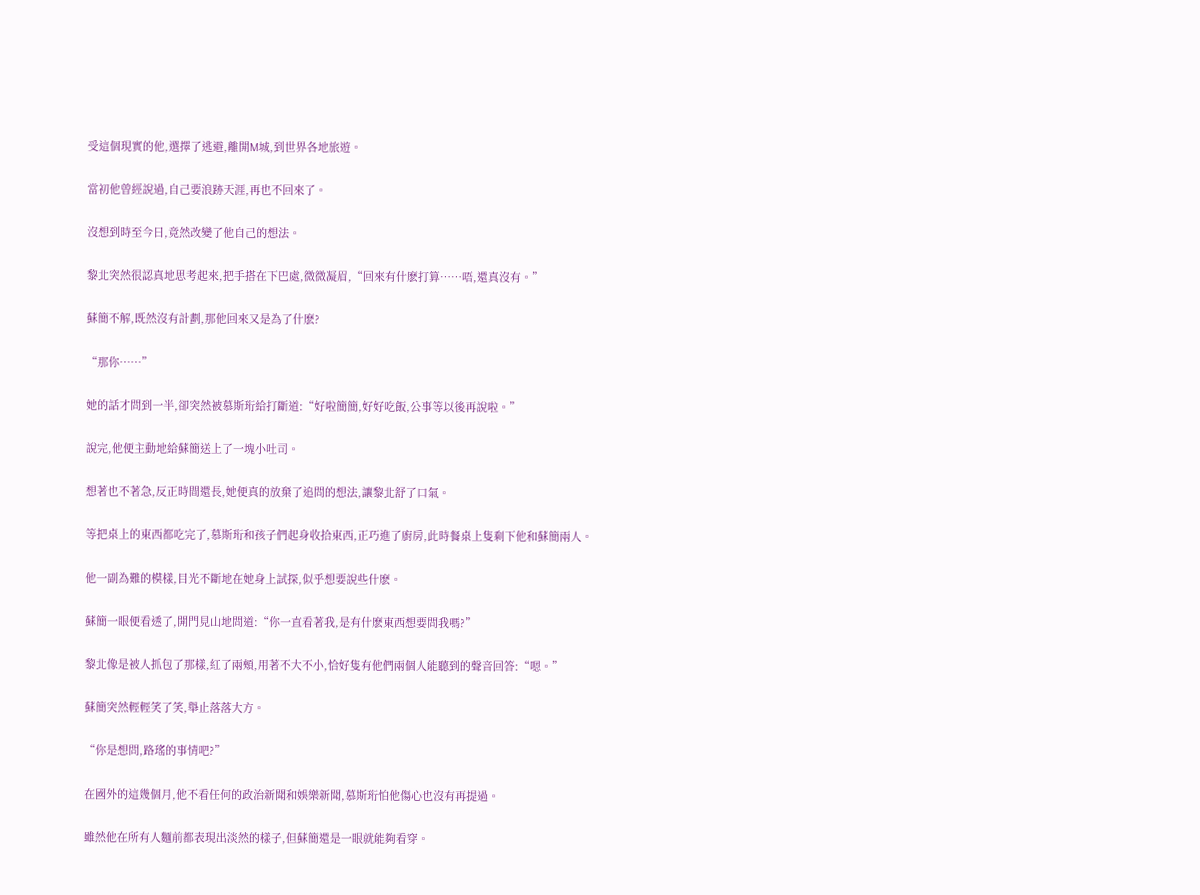受這個現實的他,選擇了逃避,離開M城,到世界各地旅遊。

當初他曾經說過,自己要浪跡天涯,再也不回來了。

沒想到時至今日,竟然改變了他自己的想法。

黎北突然很認真地思考起來,把手搭在下巴處,微微凝眉,“回來有什麽打算……唔,還真沒有。”

蘇簡不解,既然沒有計劃,那他回來又是為了什麽?

“那你……”

她的話才問到一半,卻突然被慕斯珩給打斷道:“好啦簡簡,好好吃飯,公事等以後再說啦。”

說完,他便主動地給蘇簡送上了一塊小吐司。

想著也不著急,反正時間還長,她便真的放棄了追問的想法,讓黎北舒了口氣。

等把桌上的東西都吃完了,慕斯珩和孩子們起身收拾東西,正巧進了廚房,此時餐桌上隻剩下他和蘇簡兩人。

他一副為難的模樣,目光不斷地在她身上試探,似乎想要說些什麽。

蘇簡一眼便看透了,開門見山地問道:“你一直看著我,是有什麽東西想要問我嗎?”

黎北像是被人抓包了那樣,紅了兩頰,用著不大不小,恰好隻有他們兩個人能聽到的聲音回答:“嗯。”

蘇簡突然輕輕笑了笑,舉止落落大方。

“你是想問,路瑤的事情吧?”

在國外的這幾個月,他不看任何的政治新聞和娛樂新聞,慕斯珩怕他傷心也沒有再提過。

雖然他在所有人麵前都表現出淡然的樣子,但蘇簡還是一眼就能夠看穿。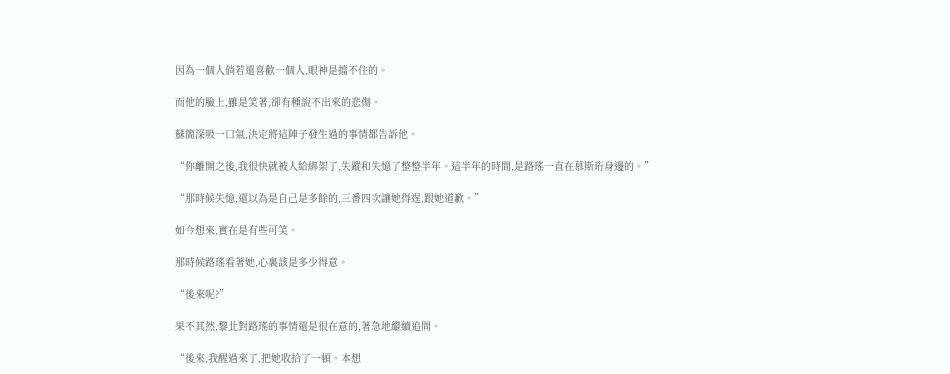因為一個人倘若還喜歡一個人,眼神是擋不住的。

而他的臉上,雖是笑著,卻有種說不出來的悲傷。

蘇簡深吸一口氣,決定將這陣子發生過的事情都告訴他。

“你離開之後,我很快就被人給綁架了,失蹤和失憶了整整半年。這半年的時間,是路瑤一直在慕斯珩身邊的。”

“那時候失憶,還以為是自己是多餘的,三番四次讓她得逞,跟她道歉。”

如今想來,實在是有些可笑。

那時候路瑤看著她,心裏該是多少得意。

“後來呢?”

果不其然,黎北對路瑤的事情還是很在意的,著急地繼續追問。

“後來,我醒過來了,把她收拾了一頓。本想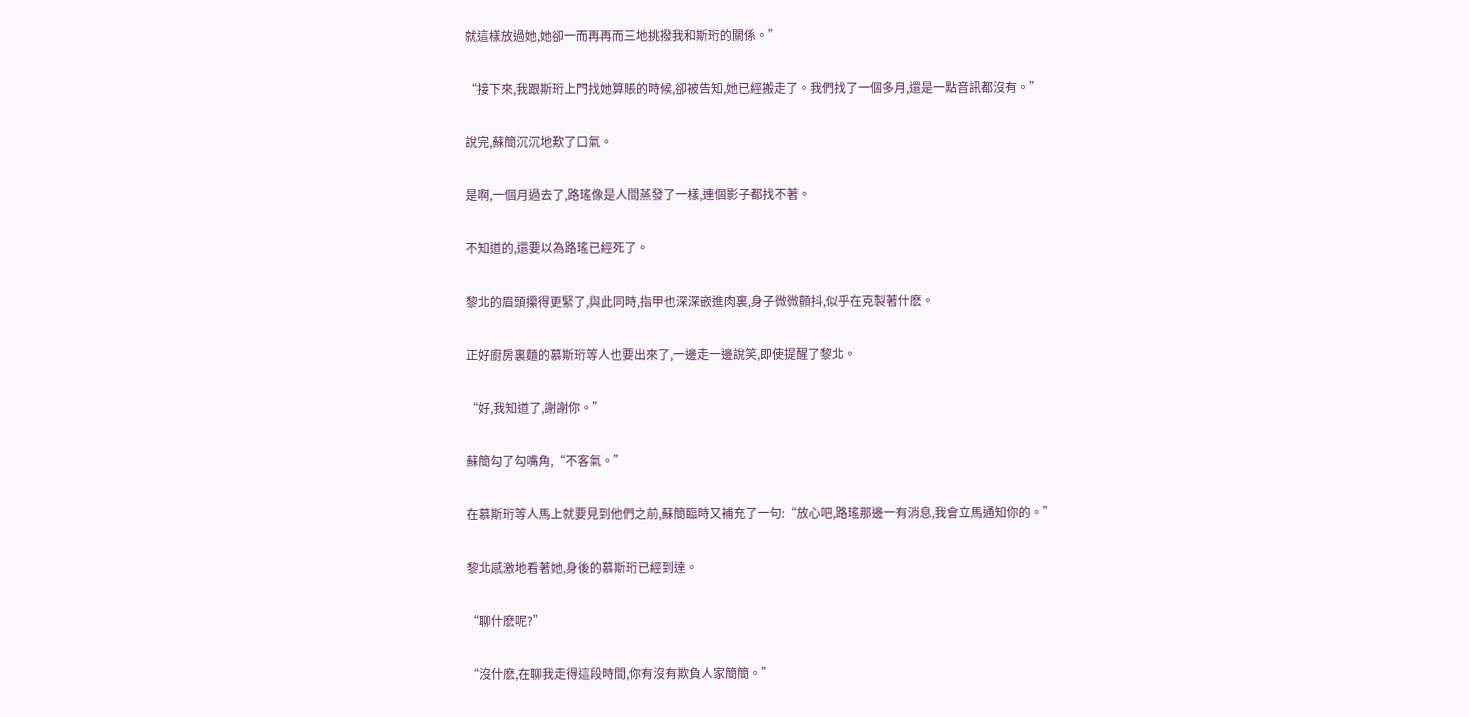就這樣放過她,她卻一而再再而三地挑撥我和斯珩的關係。”

“接下來,我跟斯珩上門找她算賬的時候,卻被告知,她已經搬走了。我們找了一個多月,還是一點音訊都沒有。”

說完,蘇簡沉沉地歎了口氣。

是啊,一個月過去了,路瑤像是人間蒸發了一樣,連個影子都找不著。

不知道的,還要以為路瑤已經死了。

黎北的眉頭攥得更緊了,與此同時,指甲也深深嵌進肉裏,身子微微顫抖,似乎在克製著什麽。

正好廚房裏麵的慕斯珩等人也要出來了,一邊走一邊說笑,即使提醒了黎北。

“好,我知道了,謝謝你。”

蘇簡勾了勾嘴角,“不客氣。”

在慕斯珩等人馬上就要見到他們之前,蘇簡臨時又補充了一句:“放心吧,路瑤那邊一有消息,我會立馬通知你的。”

黎北感激地看著她,身後的慕斯珩已經到達。

“聊什麽呢?”

“沒什麽,在聊我走得這段時間,你有沒有欺負人家簡簡。”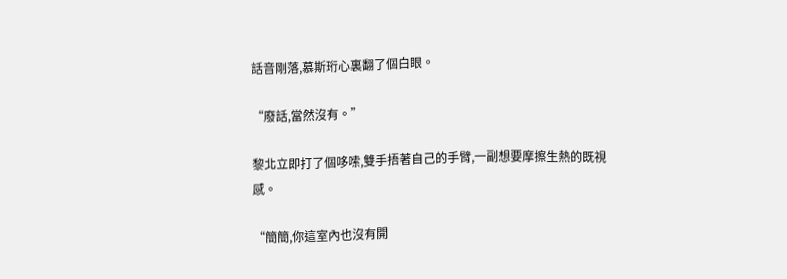話音剛落,慕斯珩心裏翻了個白眼。

“廢話,當然沒有。”

黎北立即打了個哆嗦,雙手捂著自己的手臂,一副想要摩擦生熱的既視感。

“簡簡,你這室內也沒有開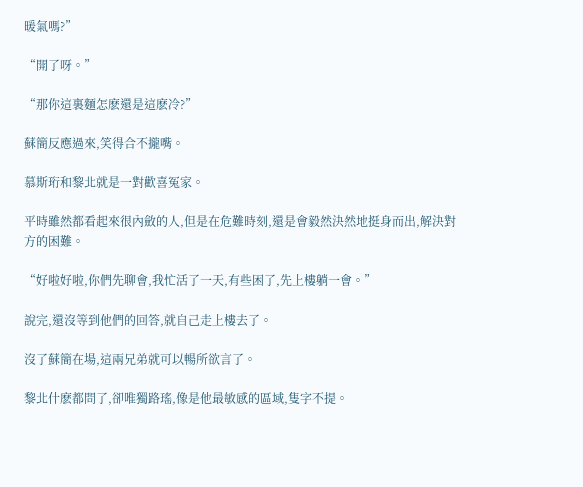暖氣嗎?”

“開了呀。”

“那你這裏麵怎麽還是這麽冷?”

蘇簡反應過來,笑得合不攏嘴。

慕斯珩和黎北就是一對歡喜冤家。

平時雖然都看起來很內斂的人,但是在危難時刻,還是會毅然決然地挺身而出,解決對方的困難。

“好啦好啦,你們先聊會,我忙活了一天,有些困了,先上樓躺一會。”

說完,還沒等到他們的回答,就自己走上樓去了。

沒了蘇簡在場,這兩兄弟就可以暢所欲言了。

黎北什麽都問了,卻唯獨路瑤,像是他最敏感的區域,隻字不提。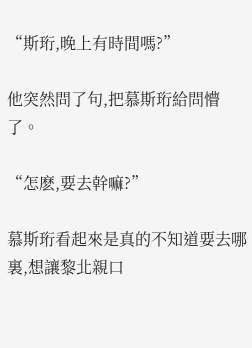“斯珩,晚上有時間嗎?”

他突然問了句,把慕斯珩給問懵了。

“怎麽,要去幹嘛?”

慕斯珩看起來是真的不知道要去哪裏,想讓黎北親口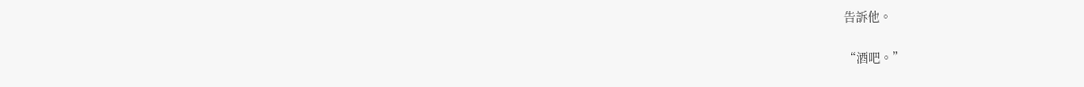告訴他。

“酒吧。”